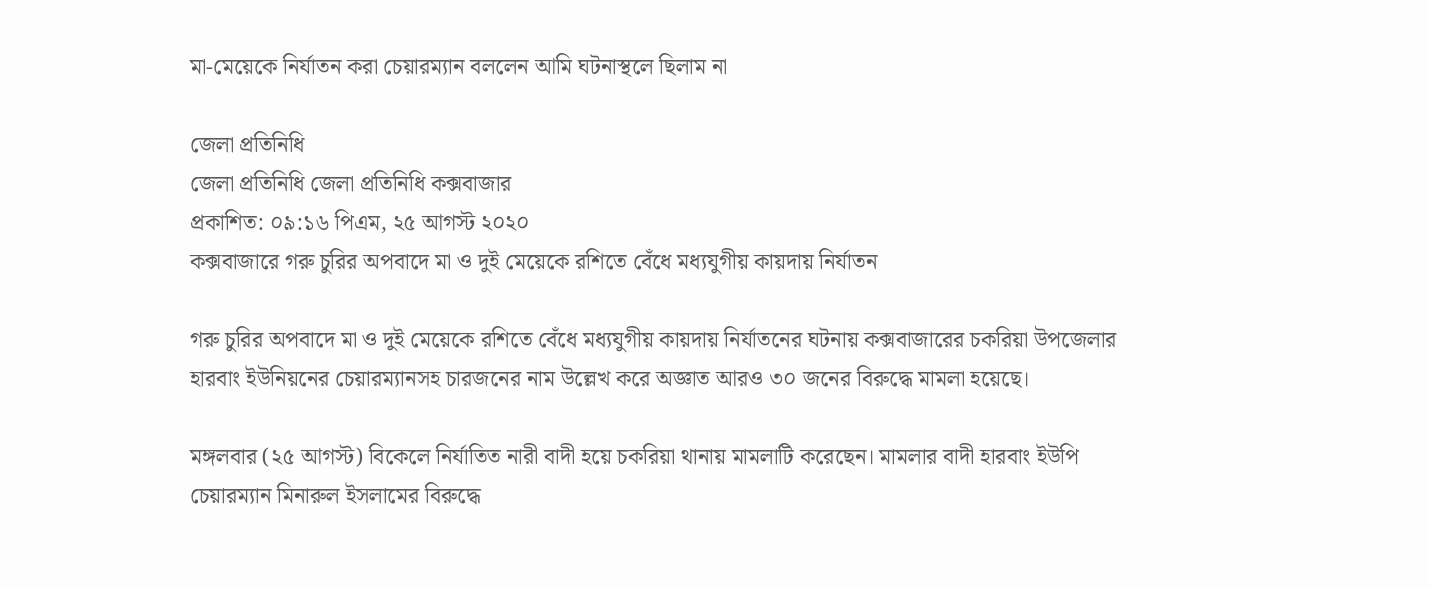মা-মেয়েকে নির্যাতন করা চেয়ারম্যান বললেন আমি ঘটনাস্থলে ছিলাম না

জেলা প্রতিনিধি
জেলা প্রতিনিধি জেলা প্রতিনিধি কক্সবাজার
প্রকাশিত: ০৯:১৬ পিএম, ২৫ আগস্ট ২০২০
কক্সবাজারে গরু চুরির অপবাদে মা ও দুই মেয়েকে রশিতে বেঁধে মধ্যযুগীয় কায়দায় নির্যাতন

গরু চুরির অপবাদে মা ও দুই মেয়েকে রশিতে বেঁধে মধ্যযুগীয় কায়দায় নির্যাতনের ঘটনায় কক্সবাজারের চকরিয়া উপজেলার হারবাং ইউনিয়নের চেয়ারম্যানসহ চারজনের নাম উল্লেখ করে অজ্ঞাত আরও ৩০ জনের বিরুদ্ধে মামলা হয়েছে।

মঙ্গলবার (২৫ আগস্ট) বিকেলে নির্যাতিত নারী বাদী হয়ে চকরিয়া থানায় মামলাটি করেছেন। মামলার বাদী হারবাং ইউপি চেয়ারম্যান মিনারুল ইসলামের বিরুদ্ধে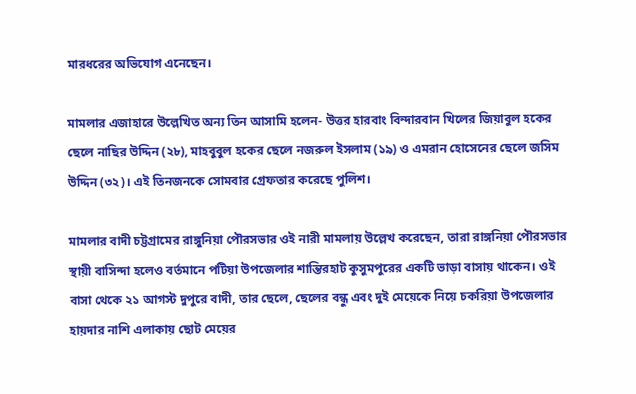মারধরের অভিযোগ এনেছেন।

মামলার এজাহারে উল্লেখিত অন্য তিন আসামি হলেন- উত্তর হারবাং বিন্দারবান খিলের জিয়াবুল হকের ছেলে নাছির উদ্দিন (২৮), মাহবুবুল হকের ছেলে নজরুল ইসলাম (১৯) ও এমরান হোসেনের ছেলে জসিম উদ্দিন (৩২)। এই তিনজনকে সোমবার গ্রেফতার করেছে পুলিশ।

মামলার বাদী চট্টগ্রামের রাঙ্গুনিয়া পৌরসভার ওই নারী মামলায় উল্লেখ করেছেন, তারা রাঙ্গনিয়া পৌরসভার স্থায়ী বাসিন্দা হলেও বর্তমানে পটিয়া উপজেলার শান্তিরহাট কুসুমপুরের একটি ভাড়া বাসায় থাকেন। ওই বাসা থেকে ২১ আগস্ট দুপুরে বাদী, তার ছেলে, ছেলের বন্ধু এবং দুই মেয়েকে নিয়ে চকরিয়া উপজেলার হায়দার নাশি এলাকায় ছোট মেয়ের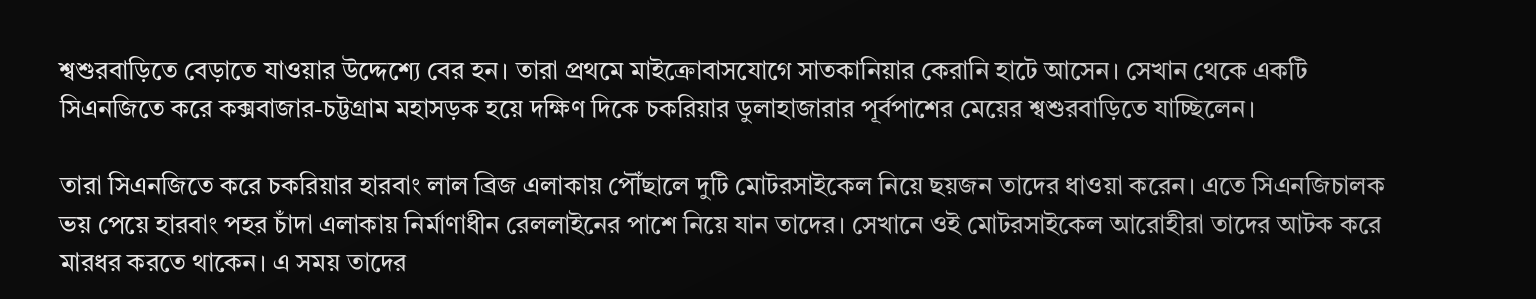শ্বশুরবাড়িতে বেড়াতে যাওয়ার উদ্দেশ্যে বের হন। তারা প্রথমে মাইক্রোবাসযোগে সাতকানিয়ার কেরানি হাটে আসেন। সেখান থেকে একটি সিএনজিতে করে কক্সবাজার-চট্টগ্রাম মহাসড়ক হয়ে দক্ষিণ দিকে চকরিয়ার ডুলাহাজারার পূর্বপাশের মেয়ের শ্বশুরবাড়িতে যাচ্ছিলেন।

তারা সিএনজিতে করে চকরিয়ার হারবাং লাল ব্রিজ এলাকায় পৌঁছালে দুটি মোটরসাইকেল নিয়ে ছয়জন তাদের ধাওয়া করেন। এতে সিএনজিচালক ভয় পেয়ে হারবাং পহর চাঁদা এলাকায় নির্মাণাধীন রেললাইনের পাশে নিয়ে যান তাদের। সেখানে ওই মোটরসাইকেল আরোহীরা তাদের আটক করে মারধর করতে থাকেন। এ সময় তাদের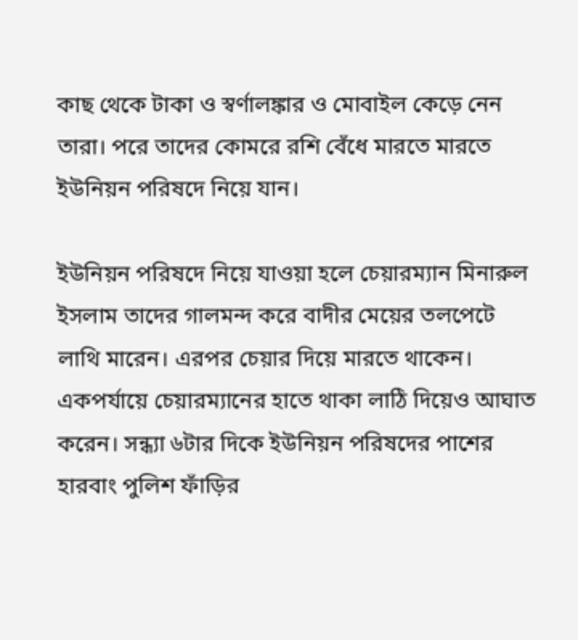কাছ থেকে টাকা ও স্বর্ণালঙ্কার ও মোবাইল কেড়ে নেন তারা। পরে তাদের কোমরে রশি বেঁধে মারতে মারতে ইউনিয়ন পরিষদে নিয়ে যান।

ইউনিয়ন পরিষদে নিয়ে যাওয়া হলে চেয়ারম্যান মিনারুল ইসলাম তাদের গালমন্দ করে বাদীর মেয়ের তলপেটে লাথি মারেন। এরপর চেয়ার দিয়ে মারতে থাকেন। একপর্যায়ে চেয়ারম্যানের হাতে থাকা লাঠি দিয়েও আঘাত করেন। সন্ধ্যা ৬টার দিকে ইউনিয়ন পরিষদের পাশের হারবাং পুলিশ ফাঁড়ির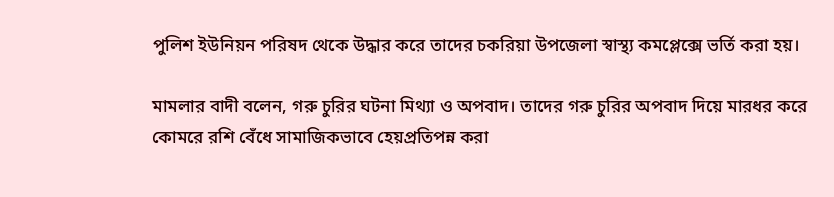পুলিশ ইউনিয়ন পরিষদ থেকে উদ্ধার করে তাদের চকরিয়া উপজেলা স্বাস্থ্য কমপ্লেক্সে ভর্তি করা হয়।

মামলার বাদী বলেন, গরু চুরির ঘটনা মিথ্যা ও অপবাদ। তাদের গরু চুরির অপবাদ দিয়ে মারধর করে কোমরে রশি বেঁধে সামাজিকভাবে হেয়প্রতিপন্ন করা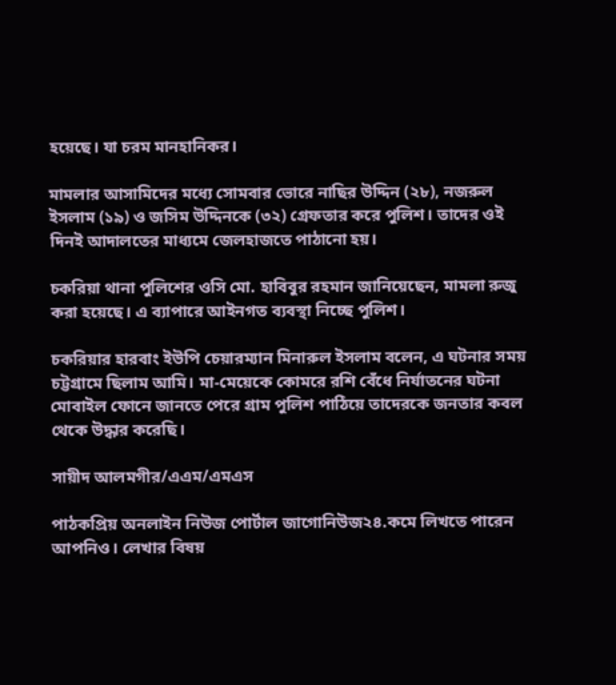হয়েছে। যা চরম মানহানিকর।

মামলার আসামিদের মধ্যে সোমবার ভোরে নাছির উদ্দিন (২৮), নজরুল ইসলাম (১৯) ও জসিম উদ্দিনকে (৩২) গ্রেফতার করে পুলিশ। তাদের ওই দিনই আদালতের মাধ্যমে জেলহাজতে পাঠানো হয়।

চকরিয়া থানা পুলিশের ওসি মো. হাবিবুর রহমান জানিয়েছেন, মামলা রুজু করা হয়েছে। এ ব্যাপারে আইনগত ব্যবস্থা নিচ্ছে পুলিশ।

চকরিয়ার হারবাং ইউপি চেয়ারম্যান মিনারুল ইসলাম বলেন, এ ঘটনার সময় চট্টগ্রামে ছিলাম আমি। মা-মেয়েকে কোমরে রশি বেঁধে নির্যাতনের ঘটনা মোবাইল ফোনে জানতে পেরে গ্রাম পুলিশ পাঠিয়ে তাদেরকে জনতার কবল থেকে উদ্ধার করেছি।

সায়ীদ আলমগীর/এএম/এমএস

পাঠকপ্রিয় অনলাইন নিউজ পোর্টাল জাগোনিউজ২৪.কমে লিখতে পারেন আপনিও। লেখার বিষয়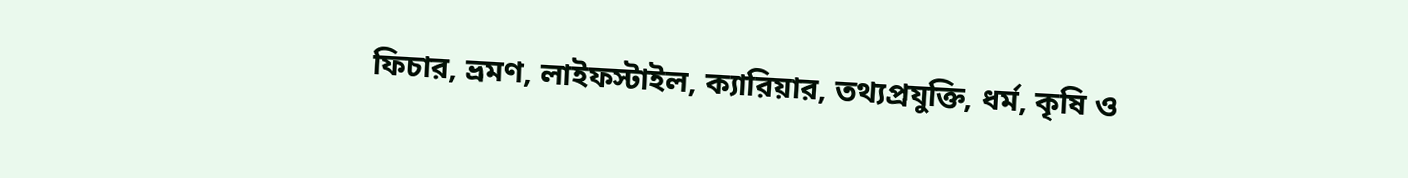ফিচার, ভ্রমণ, লাইফস্টাইল, ক্যারিয়ার, তথ্যপ্রযুক্তি, ধর্ম, কৃষি ও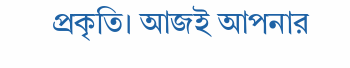প্রকৃতি। আজই আপনার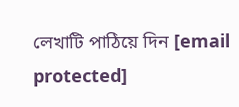লেখাটি পাঠিয়ে দিন [email protected]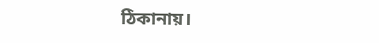ঠিকানায়।